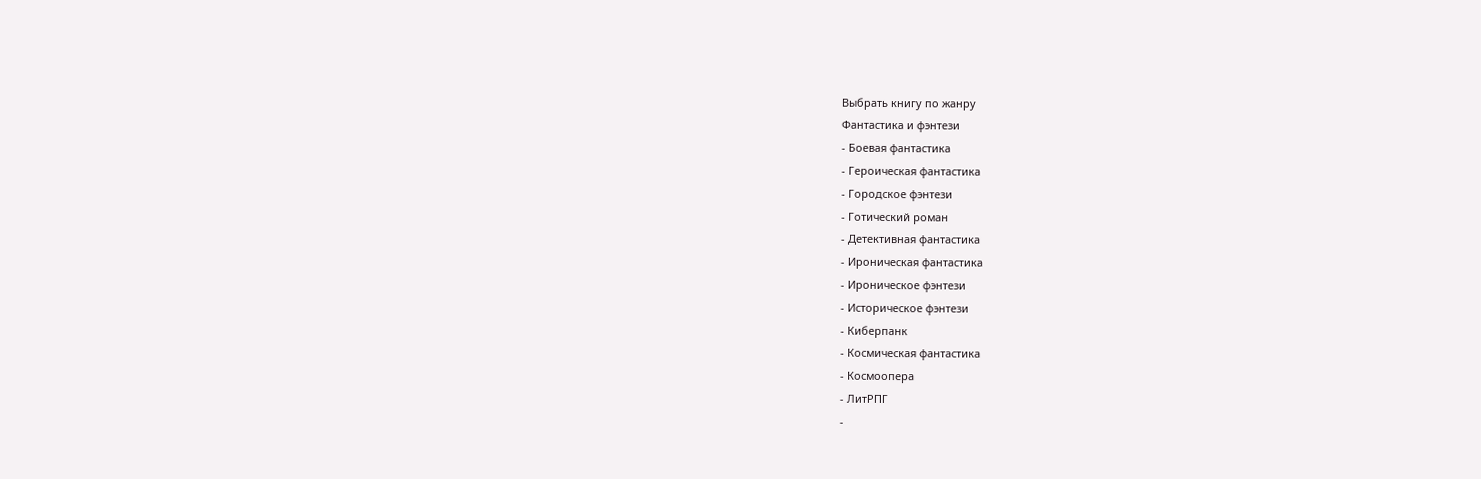Выбрать книгу по жанру
Фантастика и фэнтези
- Боевая фантастика
- Героическая фантастика
- Городское фэнтези
- Готический роман
- Детективная фантастика
- Ироническая фантастика
- Ироническое фэнтези
- Историческое фэнтези
- Киберпанк
- Космическая фантастика
- Космоопера
- ЛитРПГ
-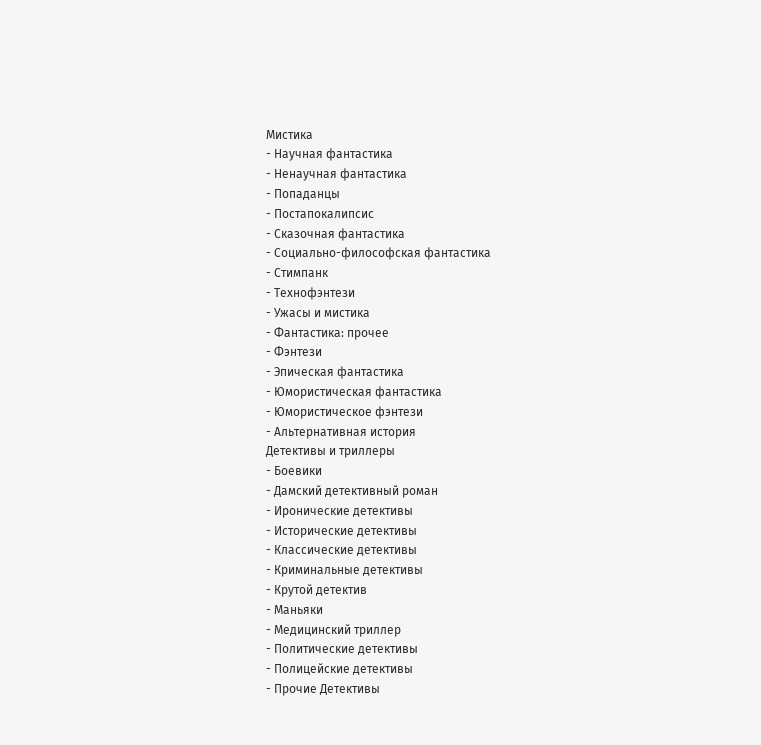Мистика
- Научная фантастика
- Ненаучная фантастика
- Попаданцы
- Постапокалипсис
- Сказочная фантастика
- Социально-философская фантастика
- Стимпанк
- Технофэнтези
- Ужасы и мистика
- Фантастика: прочее
- Фэнтези
- Эпическая фантастика
- Юмористическая фантастика
- Юмористическое фэнтези
- Альтернативная история
Детективы и триллеры
- Боевики
- Дамский детективный роман
- Иронические детективы
- Исторические детективы
- Классические детективы
- Криминальные детективы
- Крутой детектив
- Маньяки
- Медицинский триллер
- Политические детективы
- Полицейские детективы
- Прочие Детективы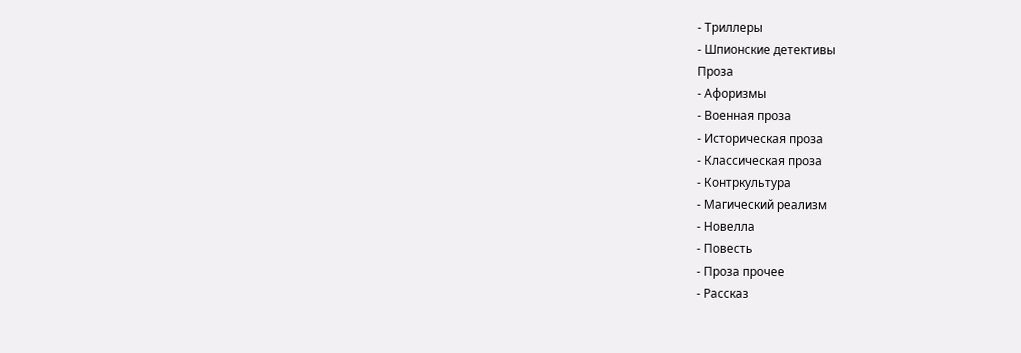- Триллеры
- Шпионские детективы
Проза
- Афоризмы
- Военная проза
- Историческая проза
- Классическая проза
- Контркультура
- Магический реализм
- Новелла
- Повесть
- Проза прочее
- Рассказ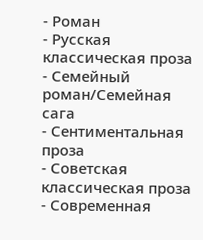- Роман
- Русская классическая проза
- Семейный роман/Семейная сага
- Сентиментальная проза
- Советская классическая проза
- Современная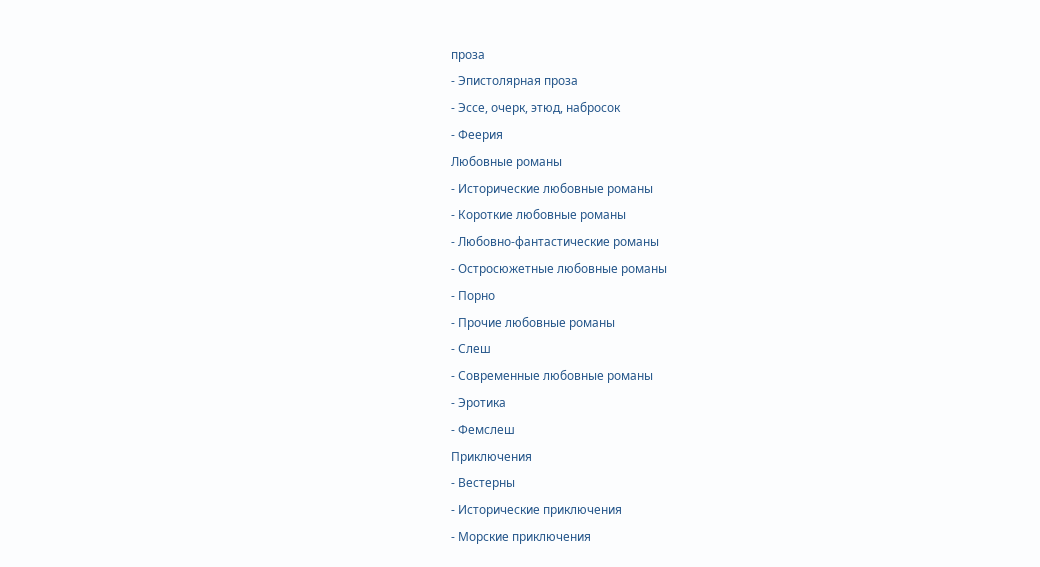проза
- Эпистолярная проза
- Эссе, очерк, этюд, набросок
- Феерия
Любовные романы
- Исторические любовные романы
- Короткие любовные романы
- Любовно-фантастические романы
- Остросюжетные любовные романы
- Порно
- Прочие любовные романы
- Слеш
- Современные любовные романы
- Эротика
- Фемслеш
Приключения
- Вестерны
- Исторические приключения
- Морские приключения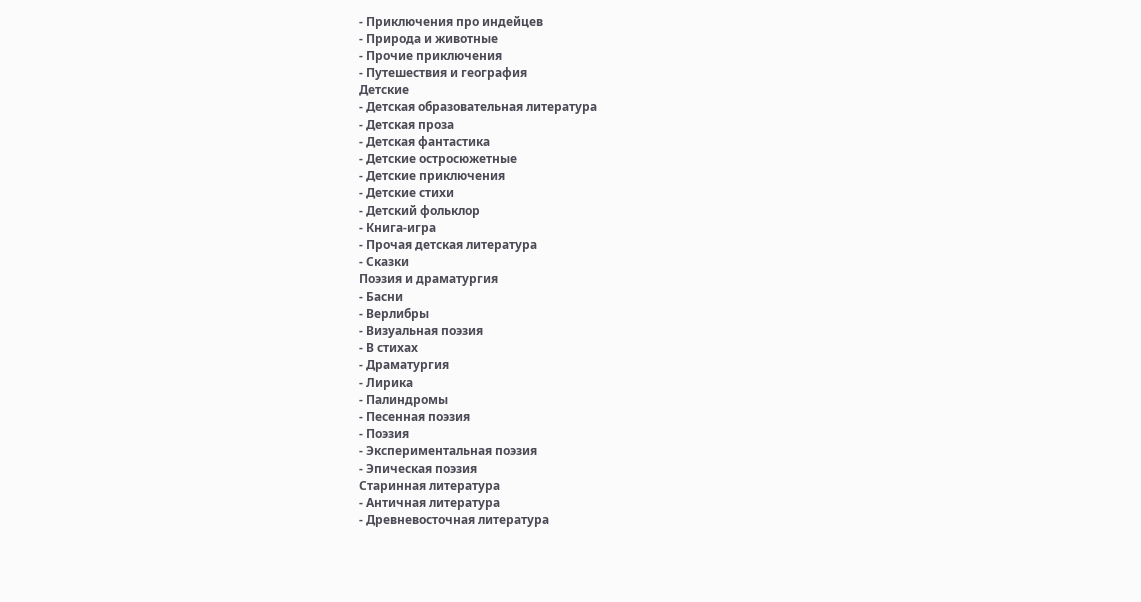- Приключения про индейцев
- Природа и животные
- Прочие приключения
- Путешествия и география
Детские
- Детская образовательная литература
- Детская проза
- Детская фантастика
- Детские остросюжетные
- Детские приключения
- Детские стихи
- Детский фольклор
- Книга-игра
- Прочая детская литература
- Сказки
Поэзия и драматургия
- Басни
- Верлибры
- Визуальная поэзия
- В стихах
- Драматургия
- Лирика
- Палиндромы
- Песенная поэзия
- Поэзия
- Экспериментальная поэзия
- Эпическая поэзия
Старинная литература
- Античная литература
- Древневосточная литература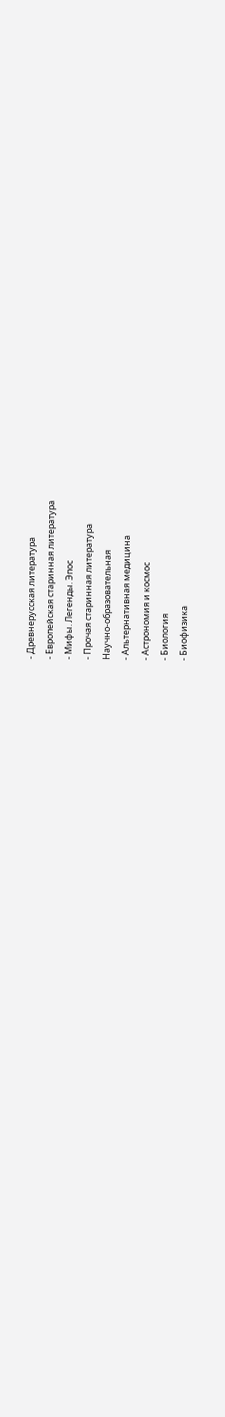- Древнерусская литература
- Европейская старинная литература
- Мифы. Легенды. Эпос
- Прочая старинная литература
Научно-образовательная
- Альтернативная медицина
- Астрономия и космос
- Биология
- Биофизика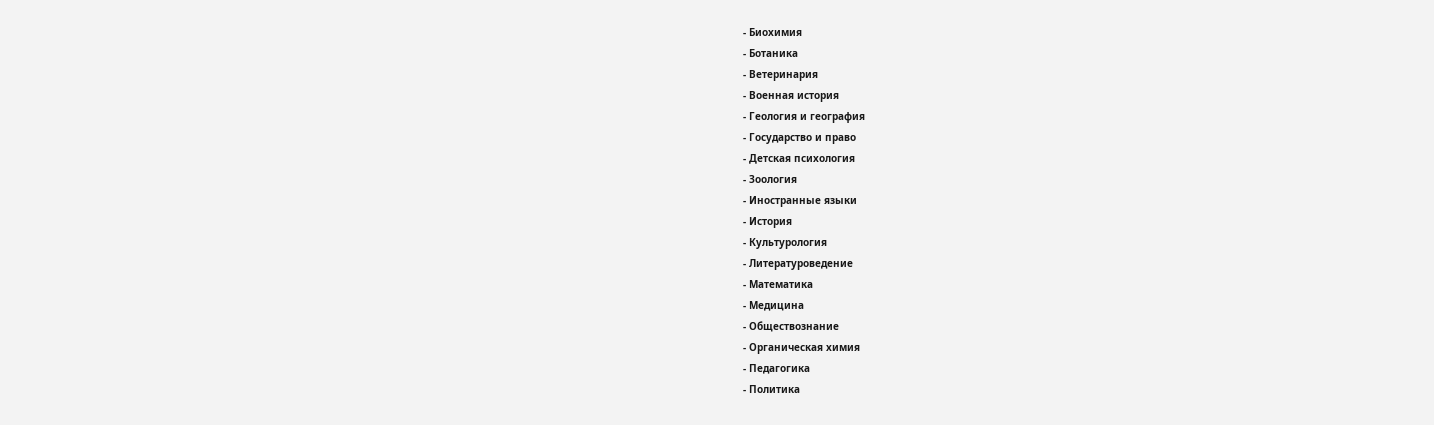- Биохимия
- Ботаника
- Ветеринария
- Военная история
- Геология и география
- Государство и право
- Детская психология
- Зоология
- Иностранные языки
- История
- Культурология
- Литературоведение
- Математика
- Медицина
- Обществознание
- Органическая химия
- Педагогика
- Политика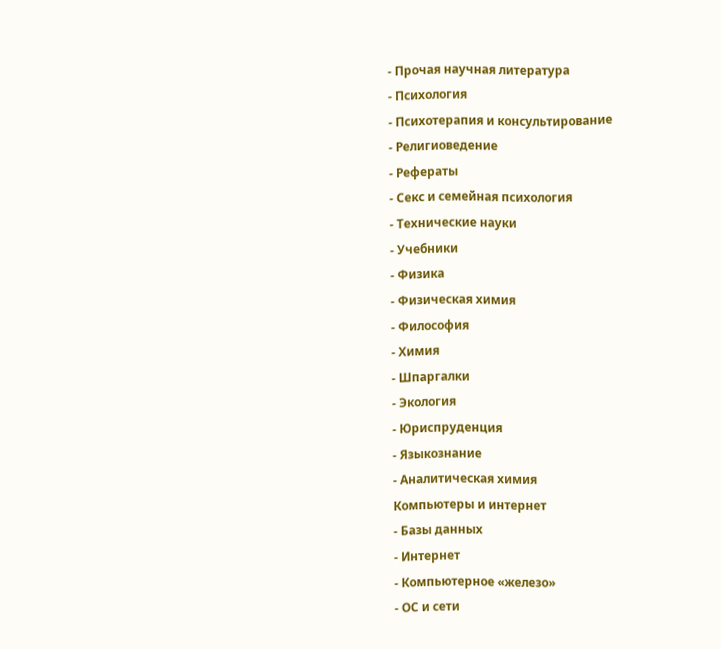- Прочая научная литература
- Психология
- Психотерапия и консультирование
- Религиоведение
- Рефераты
- Секс и семейная психология
- Технические науки
- Учебники
- Физика
- Физическая химия
- Философия
- Химия
- Шпаргалки
- Экология
- Юриспруденция
- Языкознание
- Аналитическая химия
Компьютеры и интернет
- Базы данных
- Интернет
- Компьютерное «железо»
- ОС и сети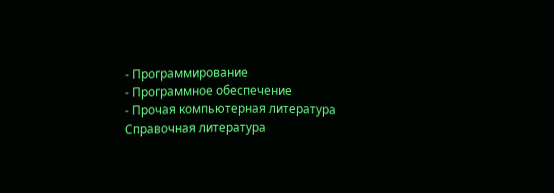- Программирование
- Программное обеспечение
- Прочая компьютерная литература
Справочная литература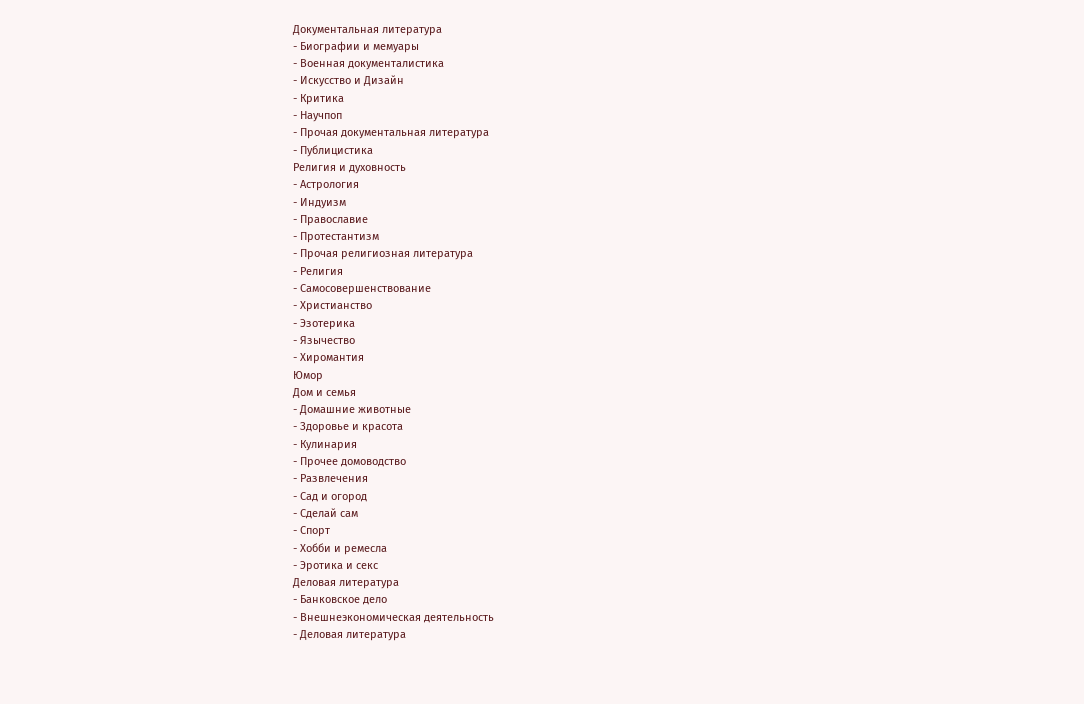Документальная литература
- Биографии и мемуары
- Военная документалистика
- Искусство и Дизайн
- Критика
- Научпоп
- Прочая документальная литература
- Публицистика
Религия и духовность
- Астрология
- Индуизм
- Православие
- Протестантизм
- Прочая религиозная литература
- Религия
- Самосовершенствование
- Христианство
- Эзотерика
- Язычество
- Хиромантия
Юмор
Дом и семья
- Домашние животные
- Здоровье и красота
- Кулинария
- Прочее домоводство
- Развлечения
- Сад и огород
- Сделай сам
- Спорт
- Хобби и ремесла
- Эротика и секс
Деловая литература
- Банковское дело
- Внешнеэкономическая деятельность
- Деловая литература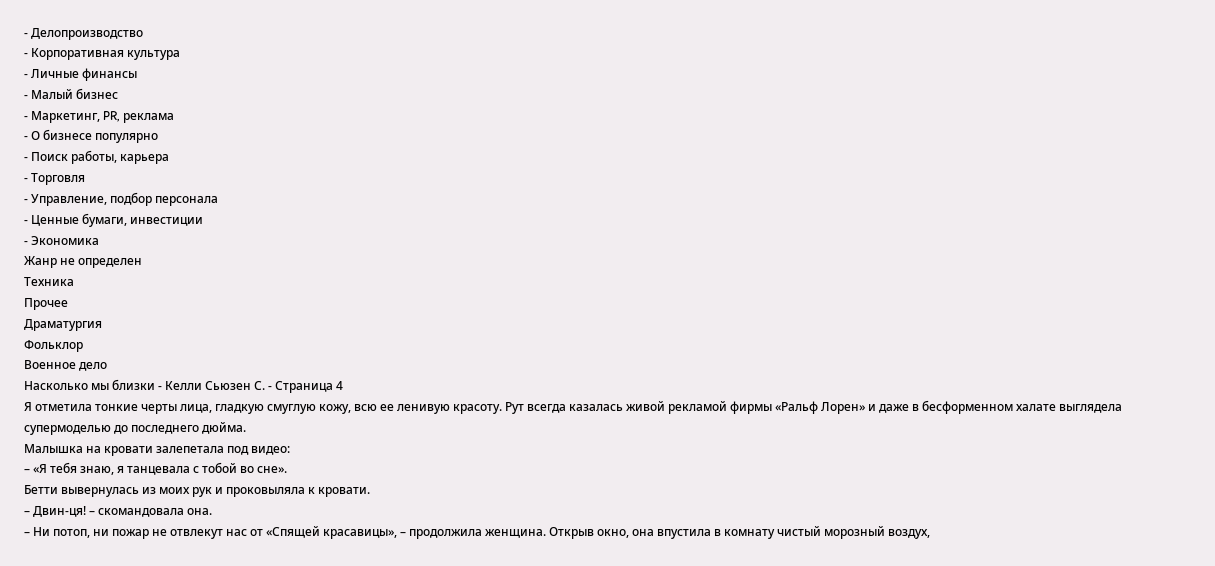- Делопроизводство
- Корпоративная культура
- Личные финансы
- Малый бизнес
- Маркетинг, PR, реклама
- О бизнесе популярно
- Поиск работы, карьера
- Торговля
- Управление, подбор персонала
- Ценные бумаги, инвестиции
- Экономика
Жанр не определен
Техника
Прочее
Драматургия
Фольклор
Военное дело
Насколько мы близки - Келли Сьюзен С. - Страница 4
Я отметила тонкие черты лица, гладкую смуглую кожу, всю ее ленивую красоту. Рут всегда казалась живой рекламой фирмы «Ральф Лорен» и даже в бесформенном халате выглядела супермоделью до последнего дюйма.
Малышка на кровати залепетала под видео:
– «Я тебя знаю, я танцевала с тобой во сне».
Бетти вывернулась из моих рук и проковыляла к кровати.
– Двин-ця! – скомандовала она.
– Ни потоп, ни пожар не отвлекут нас от «Спящей красавицы», – продолжила женщина. Открыв окно, она впустила в комнату чистый морозный воздух,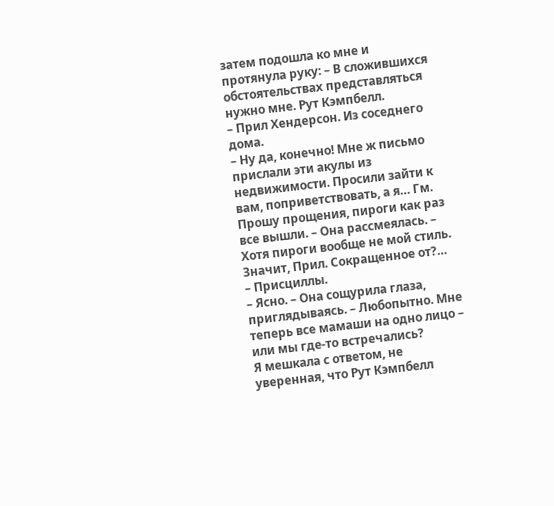затем подошла ко мне и протянула руку: – В сложившихся обстоятельствах представляться нужно мне. Рут Кэмпбелл.
– Прил Хендерсон. Из соседнего дома.
– Ну да, конечно! Мне ж письмо прислали эти акулы из недвижимости. Просили зайти к вам, поприветствовать, а я… Гм. Прошу прощения, пироги как раз все вышли. – Она рассмеялась. – Хотя пироги вообще не мой стиль. Значит, Прил. Сокращенное от?…
– Присциллы.
– Ясно. – Она сощурила глаза, приглядываясь. – Любопытно. Мне теперь все мамаши на одно лицо – или мы где-то встречались?
Я мешкала с ответом, не уверенная, что Рут Кэмпбелл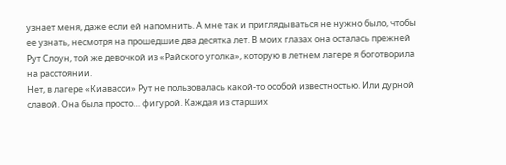узнает меня, даже если ей напомнить. А мне так и приглядываться не нужно было, чтобы ее узнать, несмотря на прошедшие два десятка лет. В моих глазах она осталась прежней Рут Слоун, той же девочкой из «Райского уголка», которую в летнем лагере я боготворила на расстоянии.
Нет, в лагере «Киавасси» Рут не пользовалась какой-то особой известностью. Или дурной славой. Она была просто… фигурой. Каждая из старших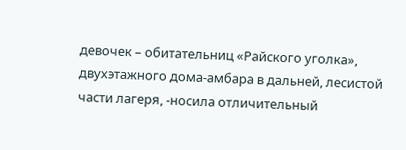девочек – обитательниц «Райского уголка», двухэтажного дома-амбара в дальней, лесистой части лагеря, -носила отличительный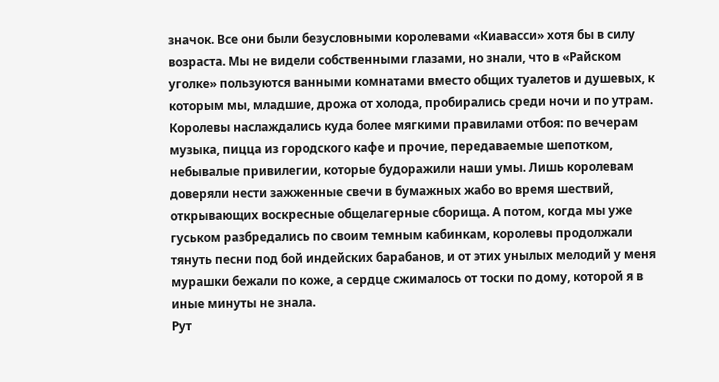значок. Все они были безусловными королевами «Киавасси» хотя бы в силу возраста. Мы не видели собственными глазами, но знали, что в «Райском уголке» пользуются ванными комнатами вместо общих туалетов и душевых, к которым мы, младшие, дрожа от холода, пробирались среди ночи и по утрам. Королевы наслаждались куда более мягкими правилами отбоя: по вечерам музыка, пицца из городского кафе и прочие, передаваемые шепотком, небывалые привилегии, которые будоражили наши умы. Лишь королевам доверяли нести зажженные свечи в бумажных жабо во время шествий, открывающих воскресные общелагерные сборища. А потом, когда мы уже гуськом разбредались по своим темным кабинкам, королевы продолжали тянуть песни под бой индейских барабанов, и от этих унылых мелодий у меня мурашки бежали по коже, а сердце сжималось от тоски по дому, которой я в иные минуты не знала.
Рут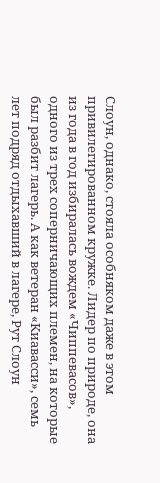Слоун, однако, стояла особняком даже в этом привилегированном кружке. Лидер по природе, она из года в год избиралась вождем «Чиппевасов», одного из трех соперничающих племен, на которые был разбит лагерь. А как ветеран «Киавасси», семь лет подряд отдыхавший в лагере, Рут Слоун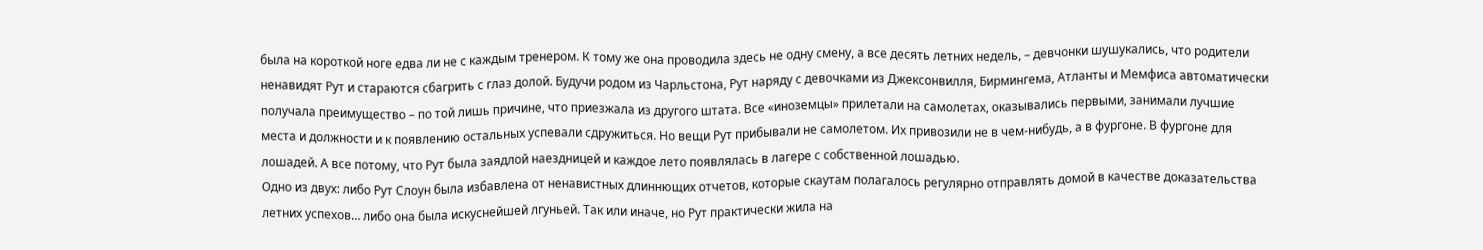была на короткой ноге едва ли не с каждым тренером. К тому же она проводила здесь не одну смену, а все десять летних недель, – девчонки шушукались, что родители ненавидят Рут и стараются сбагрить с глаз долой. Будучи родом из Чарльстона, Рут наряду с девочками из Джексонвилля, Бирмингема, Атланты и Мемфиса автоматически получала преимущество – по той лишь причине, что приезжала из другого штата. Все «иноземцы» прилетали на самолетах, оказывались первыми, занимали лучшие места и должности и к появлению остальных успевали сдружиться. Но вещи Рут прибывали не самолетом. Их привозили не в чем-нибудь, а в фургоне. В фургоне для лошадей. А все потому, что Рут была заядлой наездницей и каждое лето появлялась в лагере с собственной лошадью.
Одно из двух: либо Рут Слоун была избавлена от ненавистных длиннющих отчетов, которые скаутам полагалось регулярно отправлять домой в качестве доказательства летних успехов… либо она была искуснейшей лгуньей. Так или иначе, но Рут практически жила на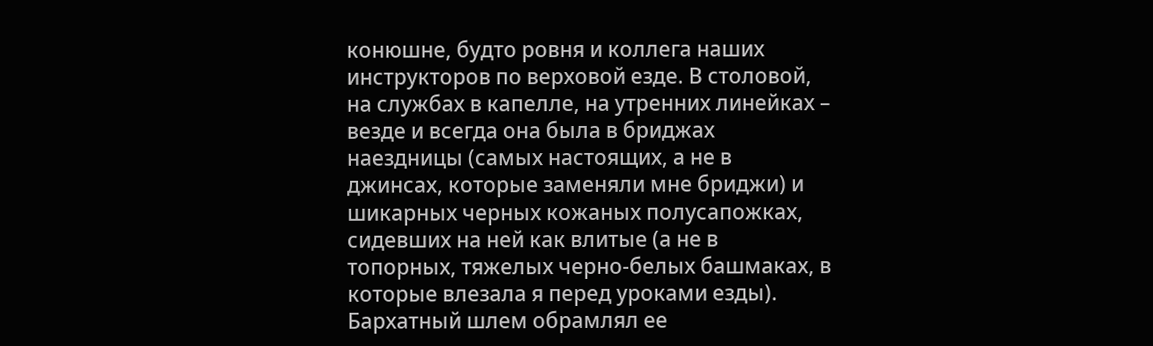конюшне, будто ровня и коллега наших инструкторов по верховой езде. В столовой, на службах в капелле, на утренних линейках – везде и всегда она была в бриджах наездницы (самых настоящих, а не в джинсах, которые заменяли мне бриджи) и шикарных черных кожаных полусапожках, сидевших на ней как влитые (а не в топорных, тяжелых черно-белых башмаках, в которые влезала я перед уроками езды). Бархатный шлем обрамлял ее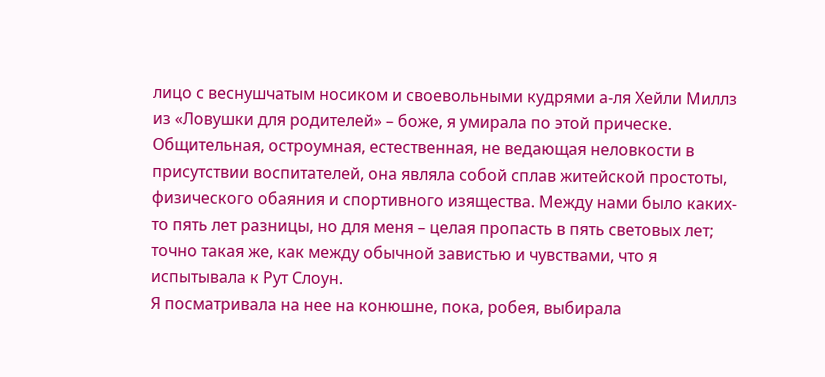лицо с веснушчатым носиком и своевольными кудрями а-ля Хейли Миллз из «Ловушки для родителей» – боже, я умирала по этой прическе. Общительная, остроумная, естественная, не ведающая неловкости в присутствии воспитателей, она являла собой сплав житейской простоты, физического обаяния и спортивного изящества. Между нами было каких-то пять лет разницы, но для меня – целая пропасть в пять световых лет; точно такая же, как между обычной завистью и чувствами, что я испытывала к Рут Слоун.
Я посматривала на нее на конюшне, пока, робея, выбирала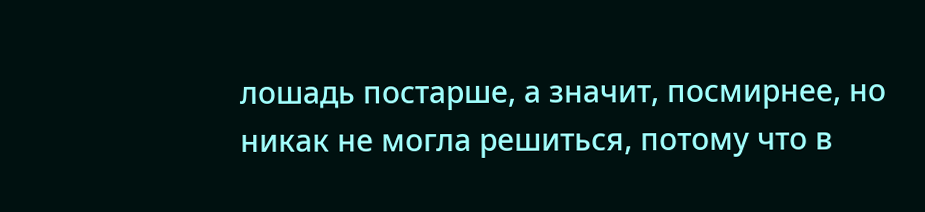лошадь постарше, а значит, посмирнее, но никак не могла решиться, потому что в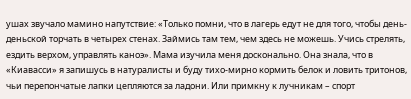ушах звучало мамино напутствие: «Только помни, что в лагерь едут не для того, чтобы день-деньской торчать в четырех стенах. Займись там тем, чем здесь не можешь. Учись стрелять, ездить верхом, управлять каноэ». Мама изучила меня досконально. Она знала, что в «Киавасси» я запишусь в натуралисты и буду тихо-мирно кормить белок и ловить тритонов, чьи перепончатые лапки цепляются за ладони. Или примкну к лучникам – спорт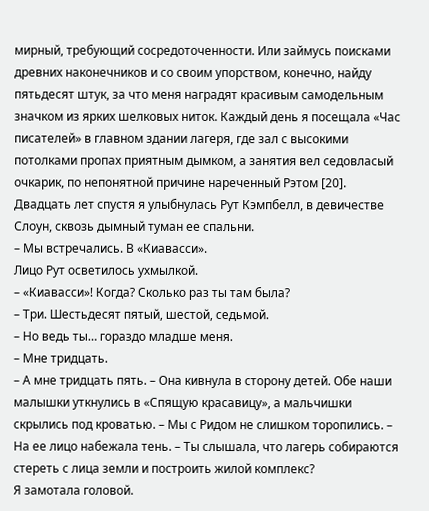мирный, требующий сосредоточенности. Или займусь поисками древних наконечников и со своим упорством, конечно, найду пятьдесят штук, за что меня наградят красивым самодельным значком из ярких шелковых ниток. Каждый день я посещала «Час писателей» в главном здании лагеря, где зал с высокими потолками пропах приятным дымком, а занятия вел седовласый очкарик, по непонятной причине нареченный Рэтом [20].
Двадцать лет спустя я улыбнулась Рут Кэмпбелл, в девичестве Слоун, сквозь дымный туман ее спальни.
– Мы встречались. В «Киавасси».
Лицо Рут осветилось ухмылкой.
– «Киавасси»! Когда? Сколько раз ты там была?
– Три. Шестьдесят пятый, шестой, седьмой.
– Но ведь ты… гораздо младше меня.
– Мне тридцать.
– А мне тридцать пять. – Она кивнула в сторону детей. Обе наши малышки уткнулись в «Спящую красавицу», а мальчишки скрылись под кроватью. – Мы с Ридом не слишком торопились. – На ее лицо набежала тень. – Ты слышала, что лагерь собираются стереть с лица земли и построить жилой комплекс?
Я замотала головой.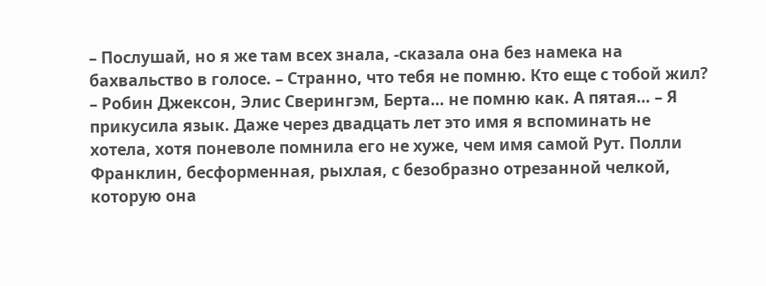– Послушай, но я же там всех знала, -сказала она без намека на бахвальство в голосе. – Странно, что тебя не помню. Кто еще с тобой жил?
– Робин Джексон, Элис Сверингэм, Берта… не помню как. А пятая… – Я прикусила язык. Даже через двадцать лет это имя я вспоминать не хотела, хотя поневоле помнила его не хуже, чем имя самой Рут. Полли Франклин, бесформенная, рыхлая, с безобразно отрезанной челкой, которую она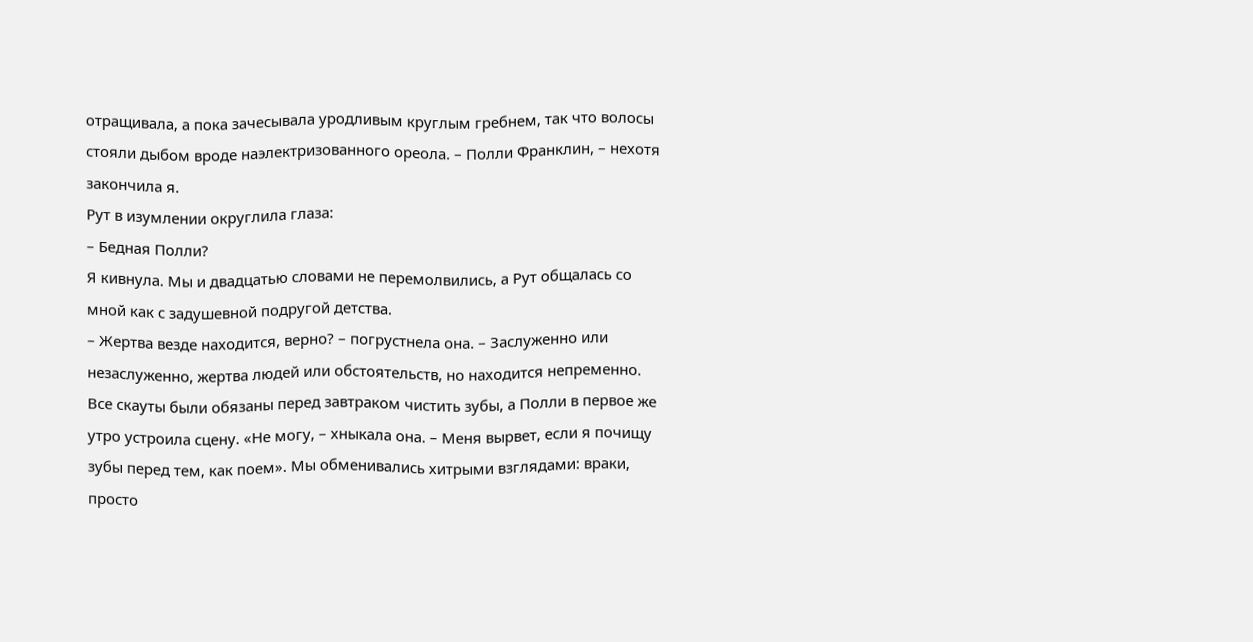отращивала, а пока зачесывала уродливым круглым гребнем, так что волосы стояли дыбом вроде наэлектризованного ореола. – Полли Франклин, – нехотя закончила я.
Рут в изумлении округлила глаза:
– Бедная Полли?
Я кивнула. Мы и двадцатью словами не перемолвились, а Рут общалась со мной как с задушевной подругой детства.
– Жертва везде находится, верно? – погрустнела она. – Заслуженно или незаслуженно, жертва людей или обстоятельств, но находится непременно.
Все скауты были обязаны перед завтраком чистить зубы, а Полли в первое же утро устроила сцену. «Не могу, – хныкала она. – Меня вырвет, если я почищу зубы перед тем, как поем». Мы обменивались хитрыми взглядами: враки, просто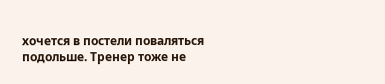хочется в постели поваляться подольше. Тренер тоже не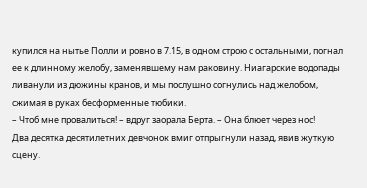купился на нытье Полли и ровно в 7.15, в одном строю с остальными, погнал ее к длинному желобу, заменявшему нам раковину. Ниагарские водопады ливанули из дюжины кранов, и мы послушно согнулись над желобом, сжимая в руках бесформенные тюбики.
– Чтоб мне провалиться! – вдруг заорала Берта. – Она блюет через нос!
Два десятка десятилетних девчонок вмиг отпрыгнули назад, явив жуткую сцену.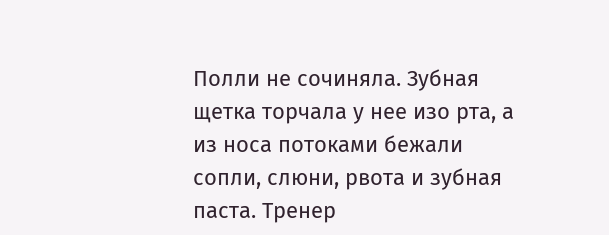Полли не сочиняла. Зубная щетка торчала у нее изо рта, а из носа потоками бежали сопли, слюни, рвота и зубная паста. Тренер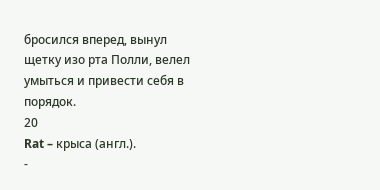бросился вперед, вынул щетку изо рта Полли, велел умыться и привести себя в порядок.
20
Rat – крыса (англ.).
-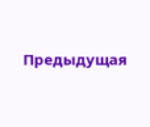Предыдущая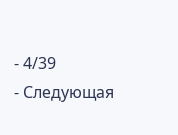- 4/39
- Следующая